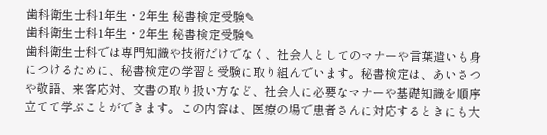歯科衛生士科1年生・2年生 秘書検定受験✎
歯科衛生士科1年生・2年生 秘書検定受験✎
歯科衛生士科では専門知識や技術だけでなく、社会人としてのマナーや言葉遣いも身につけるために、秘書検定の学習と受験に取り組んでいます。秘書検定は、あいさつや敬語、来客応対、文書の取り扱い方など、社会人に必要なマナーや基礎知識を順序立てて学ぶことができます。この内容は、医療の場で患者さんに対応するときにも大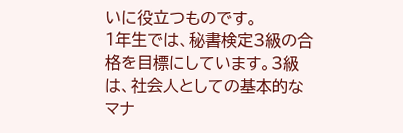いに役立つものです。
1年生では、秘書検定3級の合格を目標にしています。3級は、社会人としての基本的なマナ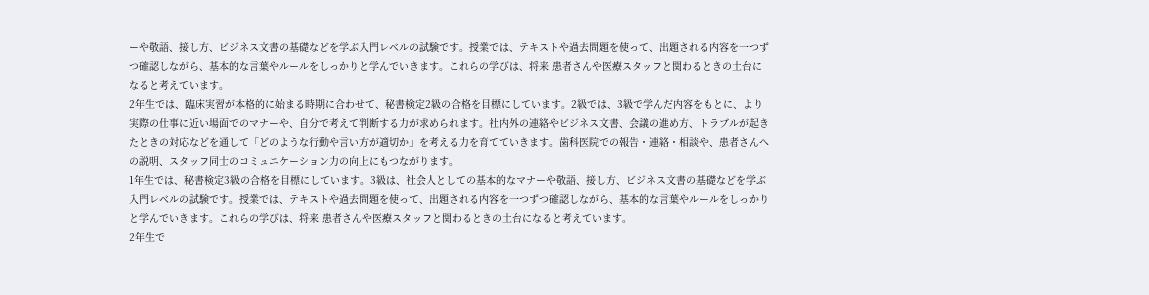ーや敬語、接し方、ビジネス文書の基礎などを学ぶ入門レベルの試験です。授業では、テキストや過去問題を使って、出題される内容を一つずつ確認しながら、基本的な言葉やルールをしっかりと学んでいきます。これらの学びは、将来 患者さんや医療スタッフと関わるときの土台になると考えています。
2年生では、臨床実習が本格的に始まる時期に合わせて、秘書検定2級の合格を目標にしています。2級では、3級で学んだ内容をもとに、より実際の仕事に近い場面でのマナーや、自分で考えて判断する力が求められます。社内外の連絡やビジネス文書、会議の進め方、トラブルが起きたときの対応などを通して「どのような行動や言い方が適切か」を考える力を育てていきます。歯科医院での報告・連絡・相談や、患者さんへの説明、スタッフ同士のコミュニケーション力の向上にもつながります。
1年生では、秘書検定3級の合格を目標にしています。3級は、社会人としての基本的なマナーや敬語、接し方、ビジネス文書の基礎などを学ぶ入門レベルの試験です。授業では、テキストや過去問題を使って、出題される内容を一つずつ確認しながら、基本的な言葉やルールをしっかりと学んでいきます。これらの学びは、将来 患者さんや医療スタッフと関わるときの土台になると考えています。
2年生で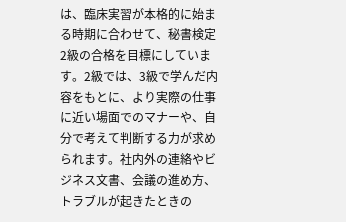は、臨床実習が本格的に始まる時期に合わせて、秘書検定2級の合格を目標にしています。2級では、3級で学んだ内容をもとに、より実際の仕事に近い場面でのマナーや、自分で考えて判断する力が求められます。社内外の連絡やビジネス文書、会議の進め方、トラブルが起きたときの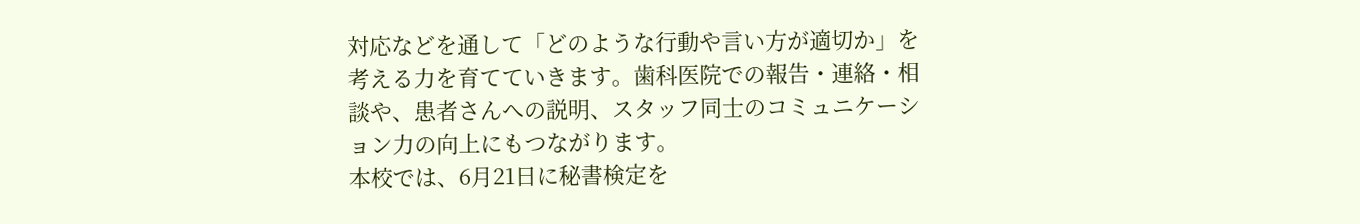対応などを通して「どのような行動や言い方が適切か」を考える力を育てていきます。歯科医院での報告・連絡・相談や、患者さんへの説明、スタッフ同士のコミュニケーション力の向上にもつながります。
本校では、6月21日に秘書検定を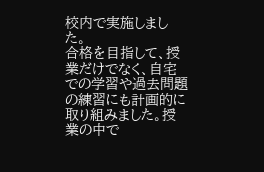校内で実施しました。
合格を目指して、授業だけでなく、自宅での学習や過去問題の練習にも計画的に取り組みました。授業の中で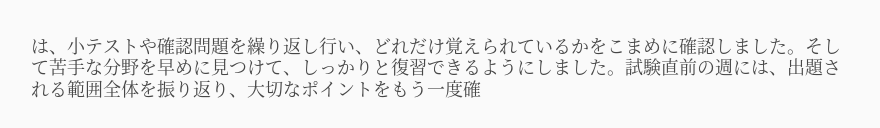は、小テストや確認問題を繰り返し行い、どれだけ覚えられているかをこまめに確認しました。そして苦手な分野を早めに見つけて、しっかりと復習できるようにしました。試験直前の週には、出題される範囲全体を振り返り、大切なポイントをもう一度確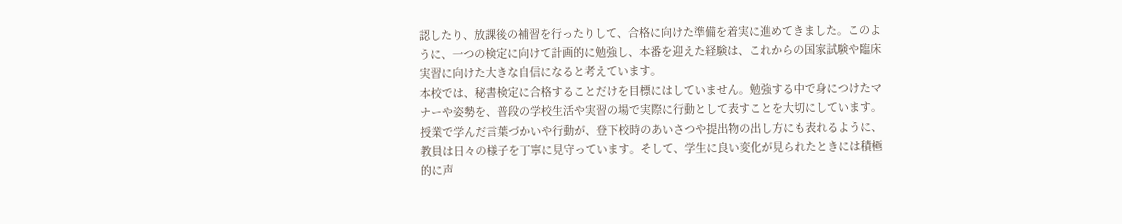認したり、放課後の補習を行ったりして、合格に向けた準備を着実に進めてきました。このように、一つの検定に向けて計画的に勉強し、本番を迎えた経験は、これからの国家試験や臨床実習に向けた大きな自信になると考えています。
本校では、秘書検定に合格することだけを目標にはしていません。勉強する中で身につけたマナーや姿勢を、普段の学校生活や実習の場で実際に行動として表すことを大切にしています。授業で学んだ言葉づかいや行動が、登下校時のあいさつや提出物の出し方にも表れるように、教員は日々の様子を丁寧に見守っています。そして、学生に良い変化が見られたときには積極的に声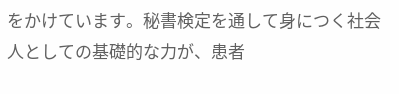をかけています。秘書検定を通して身につく社会人としての基礎的な力が、患者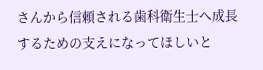さんから信頼される歯科衛生士へ成長するための支えになってほしいと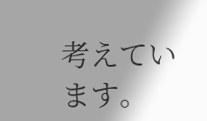考えています。